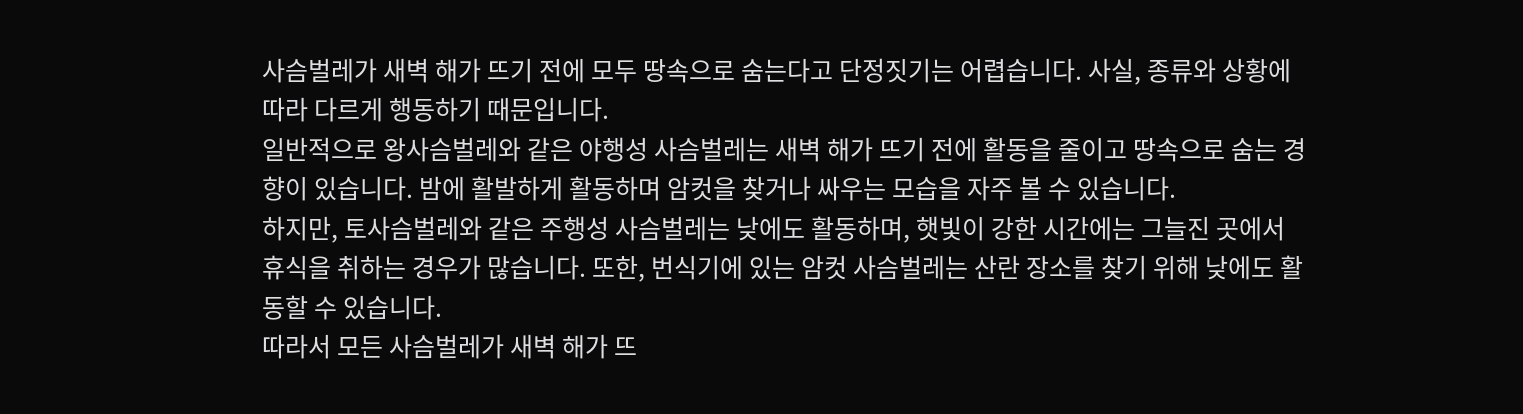사슴벌레가 새벽 해가 뜨기 전에 모두 땅속으로 숨는다고 단정짓기는 어렵습니다. 사실, 종류와 상황에 따라 다르게 행동하기 때문입니다.
일반적으로 왕사슴벌레와 같은 야행성 사슴벌레는 새벽 해가 뜨기 전에 활동을 줄이고 땅속으로 숨는 경향이 있습니다. 밤에 활발하게 활동하며 암컷을 찾거나 싸우는 모습을 자주 볼 수 있습니다.
하지만, 토사슴벌레와 같은 주행성 사슴벌레는 낮에도 활동하며, 햇빛이 강한 시간에는 그늘진 곳에서 휴식을 취하는 경우가 많습니다. 또한, 번식기에 있는 암컷 사슴벌레는 산란 장소를 찾기 위해 낮에도 활동할 수 있습니다.
따라서 모든 사슴벌레가 새벽 해가 뜨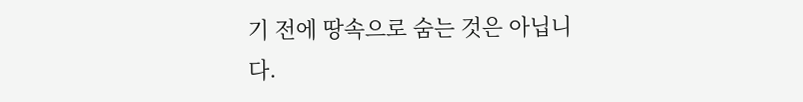기 전에 땅속으로 숨는 것은 아닙니다.